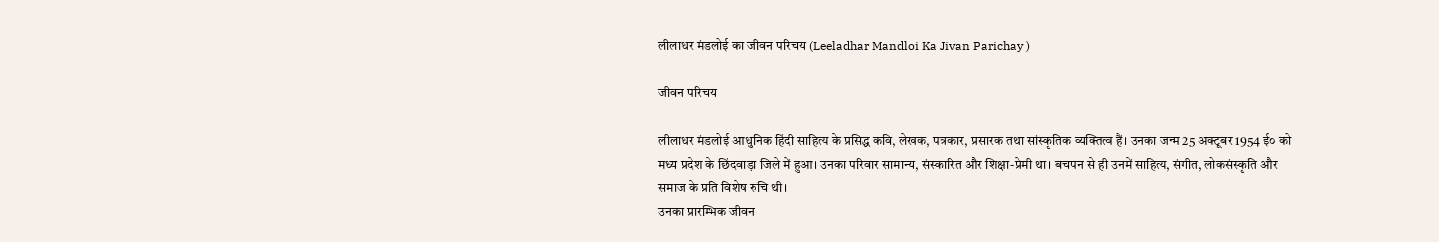लीलाधर मंडलोई का जीवन परिचय (Leeladhar Mandloi Ka Jivan Parichay )

जीवन परिचय

लीलाधर मंडलोई आधुनिक हिंदी साहित्य के प्रसिद्ध कवि, लेखक, पत्रकार, प्रसारक तथा सांस्कृतिक व्यक्तित्व हैं। उनका जन्म 25 अक्टूबर 1954 ई० को मध्य प्रदेश के छिंदवाड़ा जिले में हुआ। उनका परिवार सामान्य, संस्कारित और शिक्षा-प्रेमी था। बचपन से ही उनमें साहित्य, संगीत, लोकसंस्कृति और समाज के प्रति विशेष रुचि थी।
उनका प्रारम्भिक जीवन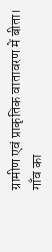ग्रामीण एवं प्राकृतिक वातावरण में बीता। गाँव का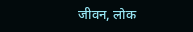जीवन, लोक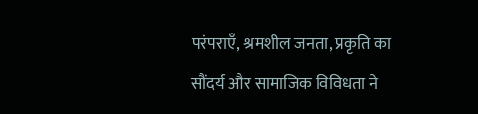परंपराएँ, श्रमशील जनता, प्रकृति का सौंदर्य और सामाजिक विविधता ने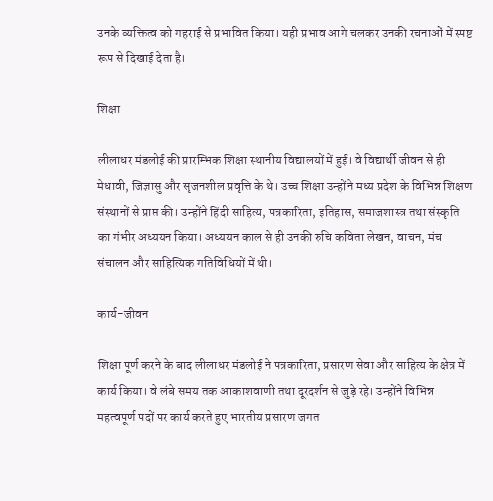उनके व्यक्तित्व को गहराई से प्रभावित किया। यही प्रभाव आगे चलकर उनकी रचनाओं में स्पष्ट रूप से दिखाई देता है।

शिक्षा

लीलाधर मंडलोई की प्रारम्भिक शिक्षा स्थानीय विद्यालयों में हुई। वे विद्यार्थी जीवन से ही मेधावी, जिज्ञासु और सृजनशील प्रवृत्ति के थे। उच्च शिक्षा उन्होंने मध्य प्रदेश के विभिन्न शिक्षण संस्थानों से प्राप्त की। उन्होंने हिंदी साहित्य, पत्रकारिता, इतिहास, समाजशास्त्र तथा संस्कृति का गंभीर अध्ययन किया। अध्ययन काल से ही उनकी रुचि कविता लेखन, वाचन, मंच संचालन और साहित्यिक गतिविधियों में थी।

कार्य-जीवन

शिक्षा पूर्ण करने के बाद लीलाधर मंडलोई ने पत्रकारिता, प्रसारण सेवा और साहित्य के क्षेत्र में कार्य किया। वे लंबे समय तक आकाशवाणी तथा दूरदर्शन से जुड़े रहे। उन्होंने विभिन्न महत्वपूर्ण पदों पर कार्य करते हुए भारतीय प्रसारण जगत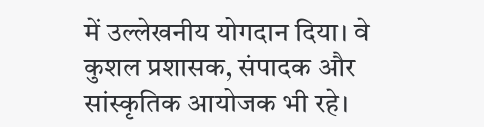में उल्लेखनीय योगदान दिया। वे कुशल प्रशासक, संपादक और सांस्कृतिक आयोजक भी रहे।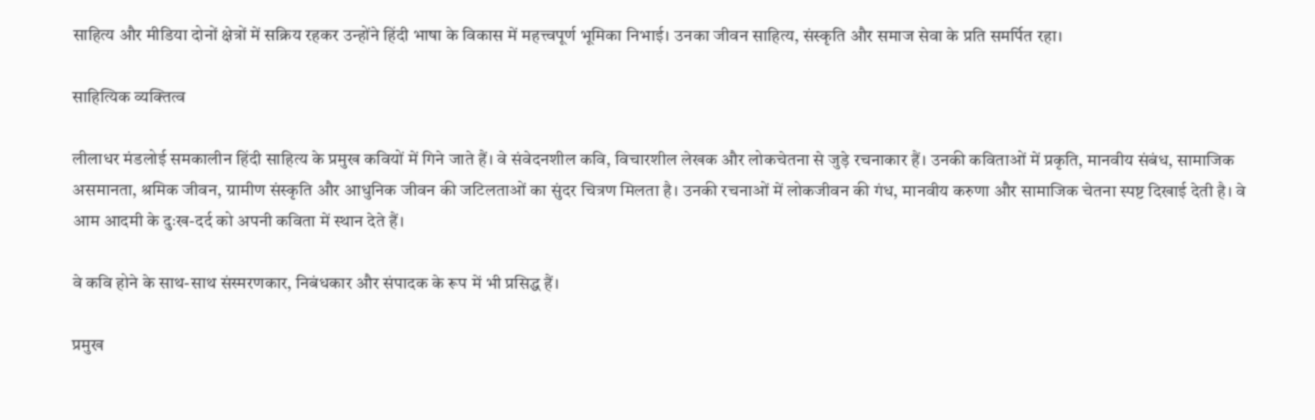साहित्य और मीडिया दोनों क्षेत्रों में सक्रिय रहकर उन्होंने हिंदी भाषा के विकास में महत्त्वपूर्ण भूमिका निभाई। उनका जीवन साहित्य, संस्कृति और समाज सेवा के प्रति समर्पित रहा।

साहित्यिक व्यक्तित्व

लीलाधर मंडलोई समकालीन हिंदी साहित्य के प्रमुख कवियों में गिने जाते हैं। वे संवेदनशील कवि, विचारशील लेखक और लोकचेतना से जुड़े रचनाकार हैं। उनकी कविताओं में प्रकृति, मानवीय संबंध, सामाजिक असमानता, श्रमिक जीवन, ग्रामीण संस्कृति और आधुनिक जीवन की जटिलताओं का सुंदर चित्रण मिलता है। उनकी रचनाओं में लोकजीवन की गंध, मानवीय करुणा और सामाजिक चेतना स्पष्ट दिखाई देती है। वे आम आदमी के दुःख-दर्द को अपनी कविता में स्थान देते हैं।

वे कवि होने के साथ-साथ संस्मरणकार, निबंधकार और संपादक के रूप में भी प्रसिद्ध हैं।

प्रमुख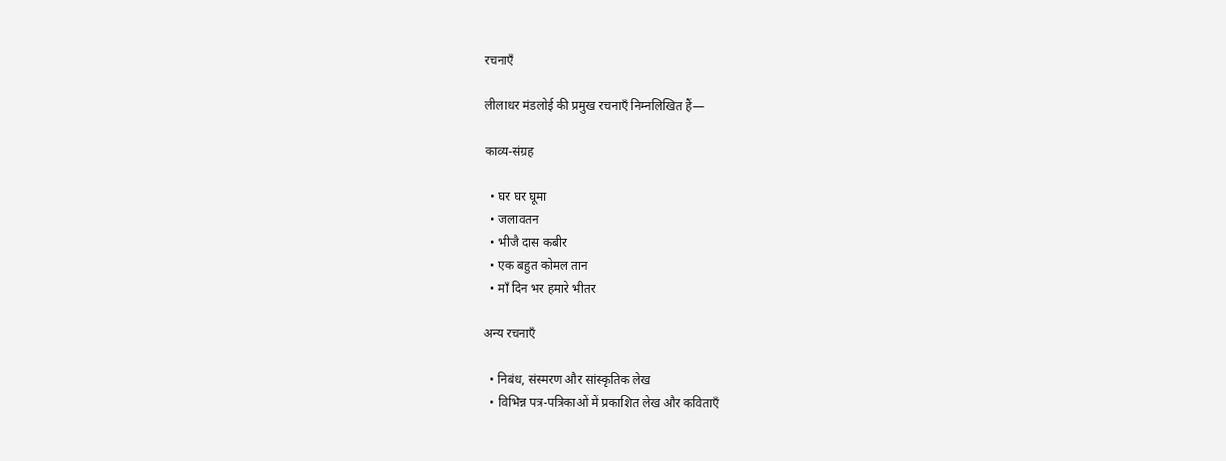रचनाएँ

लीलाधर मंडलोई की प्रमुख रचनाएँ निम्नलिखित हैं—

काव्य-संग्रह

  • घर घर घूमा
  • जलावतन
  • भीजै दास कबीर
  • एक बहुत कोमल तान
  • माँ दिन भर हमारे भीतर

अन्य रचनाएँ

  • निबंध, संस्मरण और सांस्कृतिक लेख
  • विभिन्न पत्र-पत्रिकाओं में प्रकाशित लेख और कविताएँ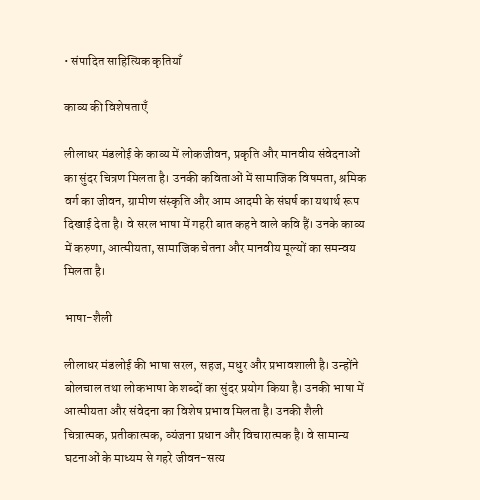• संपादित साहित्यिक कृतियाँ

काव्य की विशेषताएँ

लीलाधर मंडलोई के काव्य में लोकजीवन, प्रकृति और मानवीय संवेदनाओं का सुंदर चित्रण मिलता है। उनकी कविताओं में सामाजिक विषमता, श्रमिक वर्ग का जीवन, ग्रामीण संस्कृति और आम आदमी के संघर्ष का यथार्थ रूप दिखाई देता है। वे सरल भाषा में गहरी बात कहने वाले कवि हैं। उनके काव्य में करुणा, आत्मीयता, सामाजिक चेतना और मानवीय मूल्यों का समन्वय मिलता है।

भाषा-शैली

लीलाधर मंडलोई की भाषा सरल, सहज, मधुर और प्रभावशाली है। उन्होंने बोलचाल तथा लोकभाषा के शब्दों का सुंदर प्रयोग किया है। उनकी भाषा में आत्मीयता और संवेदना का विशेष प्रभाव मिलता है। उनकी शैली चित्रात्मक, प्रतीकात्मक, व्यंजना प्रधान और विचारात्मक है। वे सामान्य घटनाओं के माध्यम से गहरे जीवन-सत्य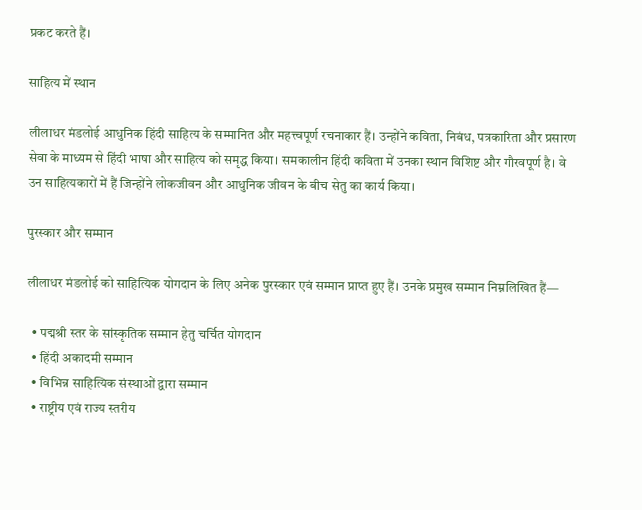प्रकट करते हैं।

साहित्य में स्थान

लीलाधर मंडलोई आधुनिक हिंदी साहित्य के सम्मानित और महत्त्वपूर्ण रचनाकार हैं। उन्होंने कविता, निबंध, पत्रकारिता और प्रसारण सेवा के माध्यम से हिंदी भाषा और साहित्य को समृद्ध किया। समकालीन हिंदी कविता में उनका स्थान विशिष्ट और गौरवपूर्ण है। वे उन साहित्यकारों में हैं जिन्होंने लोकजीवन और आधुनिक जीवन के बीच सेतु का कार्य किया।

पुरस्कार और सम्मान

लीलाधर मंडलोई को साहित्यिक योगदान के लिए अनेक पुरस्कार एवं सम्मान प्राप्त हुए हैं। उनके प्रमुख सम्मान निम्नलिखित हैं—

  • पद्मश्री स्तर के सांस्कृतिक सम्मान हेतु चर्चित योगदान
  • हिंदी अकादमी सम्मान
  • विभिन्न साहित्यिक संस्थाओं द्वारा सम्मान
  • राष्ट्रीय एवं राज्य स्तरीय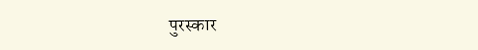पुरस्कार